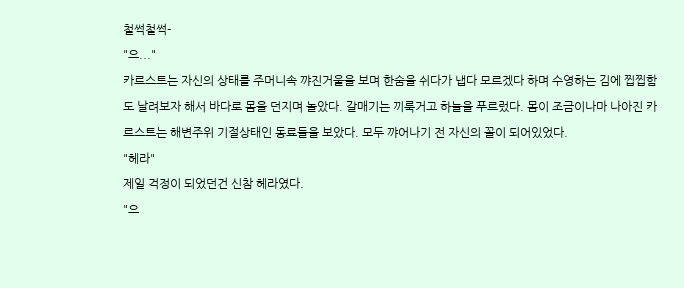철썩철썩-
"으..."
카르스트는 자신의 상태를 주머니속 꺄진거울을 보며 한숨을 쉬다가 냅다 모르겠다 하며 수영하는 김에 찝찝함도 날려보자 해서 바다로 몸을 던지며 놀았다. 갈매기는 끼룩거고 하늘을 푸르렀다. 몸이 조금이나마 나아진 카르스트는 해변주위 기절상태인 동료들을 보았다. 모두 꺄어나기 전 자신의 꼴이 되어있었다.
"헤라"
제일 걱정이 되었던건 신참 헤라였다.
"으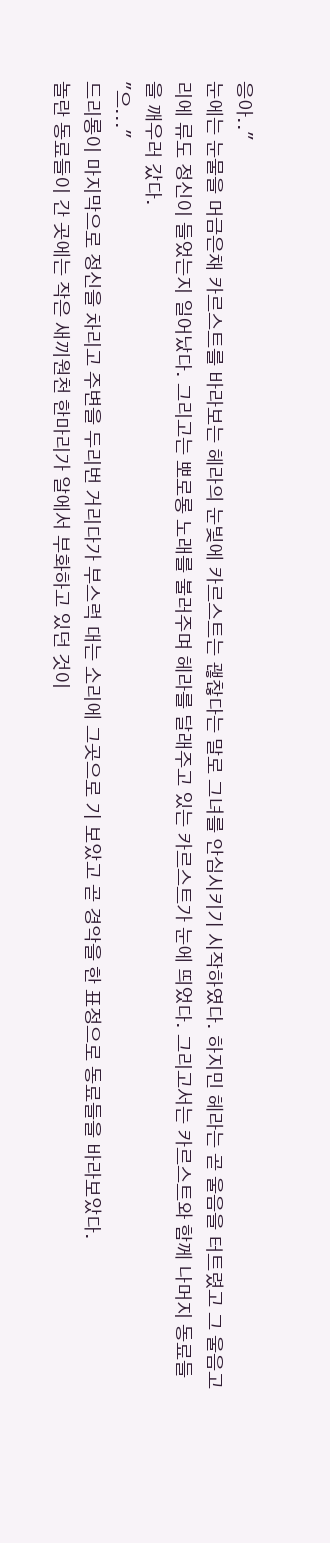응아.."
눈에는 눈물을 머금은채 카르스트를 바라보는 헤라의 눈빛에 카르스트는 괞찮다는 말로 그녀를 안심시키기 시작하였다. 하지민 헤라는 곧 울음을 터트렸고 그 울음고리에 류도 정신이 들었는지 일어났다. 그리고는 뽀로롱 노래를 불러주며 헤라를 달래주고 있는 카르스트가 눈에 띄었다. 그리고서는 카르스트와 함께 나머지 동료들을 깨우러 갔다.
"으..."
드리롱이 마지막으로 정신을 차리고 주변을 두리번 거리다가 부스럭 대는 소리에 그곳으로 기 보았고 곧 경악을 한 표정으로 동료들을 바라보았다.
놀란 동료들이 간 곳에는 작은 새끼원천 한마리가 알에서 부화하고 있던 것이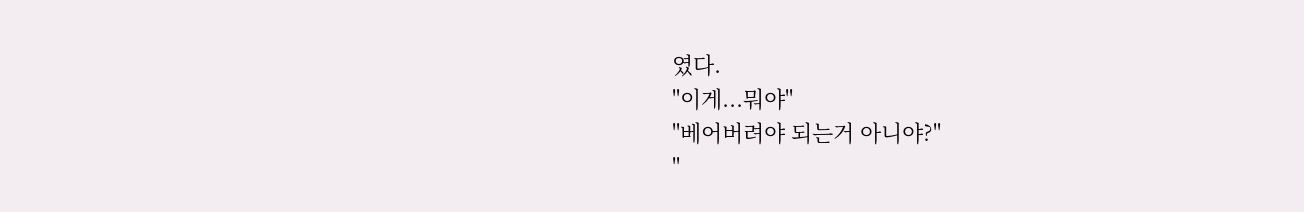였다.
"이게...뭐야"
"베어버려야 되는거 아니야?"
"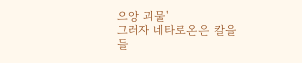으앙 괴물'
그러자 네타로온은 칼을 들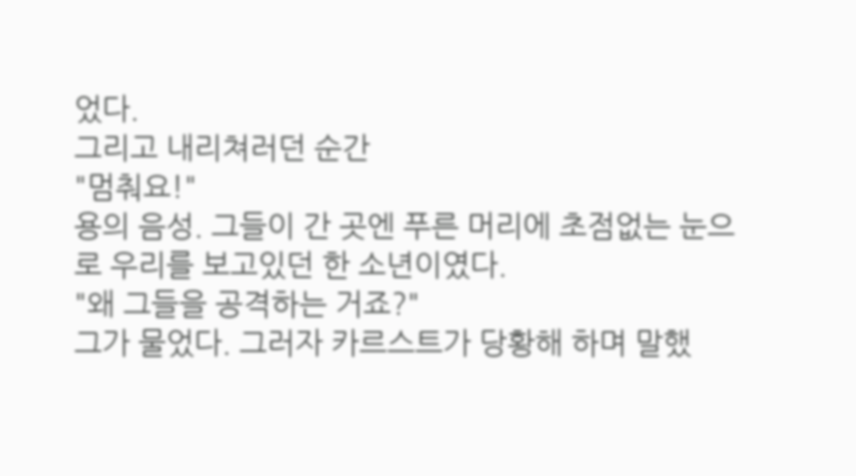었다.
그리고 내리쳐러던 순간
"멈춰요!"
용의 음성. 그들이 간 곳엔 푸른 머리에 초점없는 눈으로 우리를 보고있던 한 소년이였다.
"왜 그들을 공격하는 거죠?"
그가 물었다. 그러자 카르스트가 당황해 하며 말했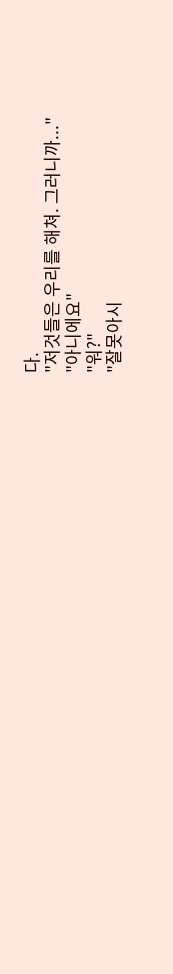다.
"저것들은 우리를 해쳐. 그러니까..."
"아니에요"
"워?"
"잘못아시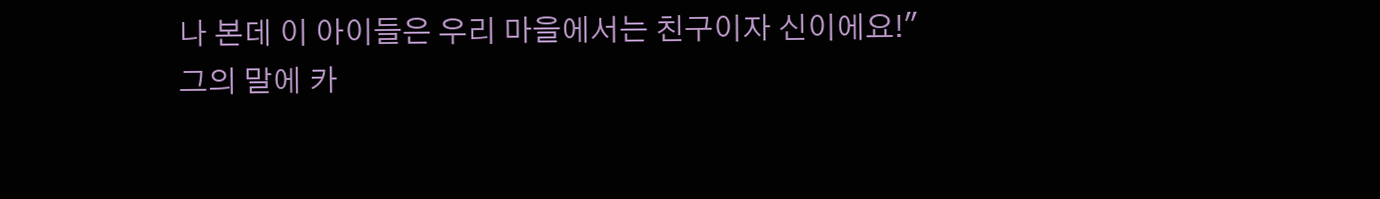나 본데 이 아이들은 우리 마을에서는 친구이자 신이에요!"
그의 말에 카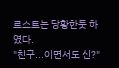르스트는 당황한듯 하였다.
"친구...이면서도 신?"